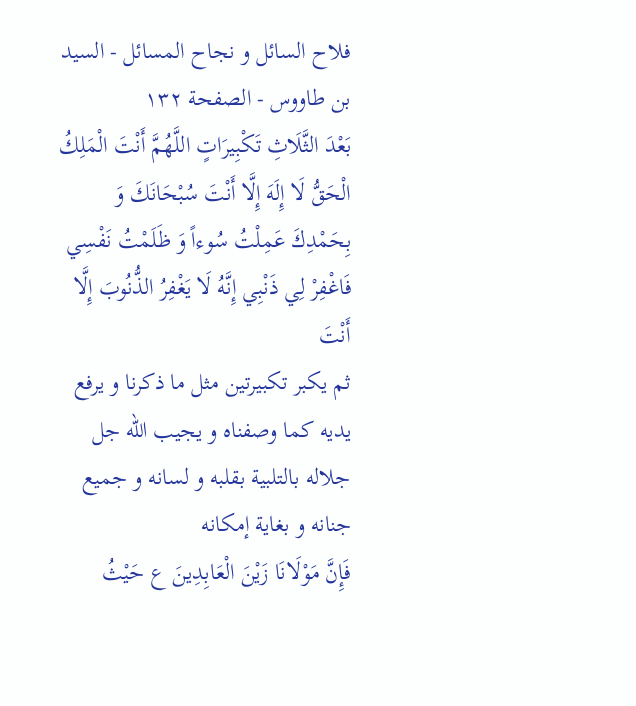فلاح السائل و نجاح المسائل - السيد بن طاووس - الصفحة ١٣٢
بَعْدَ الثَّلَاثِ تَكْبِيرَاتٍ اللَّهُمَّ أَنْتَ الْمَلِكُ الْحَقُّ لَا إِلَهَ إِلَّا أَنْتَ سُبْحَانَكَ وَ بِحَمْدِكَ عَمِلْتُ سُوءاً وَ ظَلَمْتُ نَفْسِي فَاغْفِرْ لِي ذَنْبِي إِنَّهُ لَا يَغْفِرُ الذُّنُوبَ إِلَّا أَنْتَ
ثم يكبر تكبيرتين مثل ما ذكرنا و يرفع يديه كما وصفناه و يجيب الله جل جلاله بالتلبية بقلبه و لسانه و جميع جنانه و بغاية إمكانه
فَإِنَّ مَوْلَانَا زَيْنَ الْعَابِدِينَ ع حَيْثُ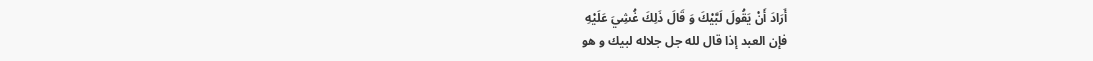أَرَادَ أَنْ يَقُولَ لَبَّيْكَ وَ قَالَ ذَلِكَ غُشِيَ عَلَيْهِ
فإن العبد إذا قال لله جل جلاله لبيك و هو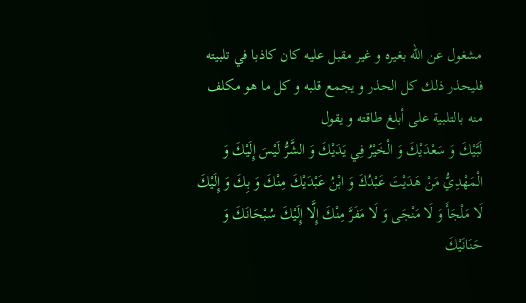مشغول عن الله بغيره و غير مقبل عليه كان كاذبا في تلبيته فليحذر ذلك كل الحذر و يجمع قلبه و كل ما هو مكلف منه بالتلبية على أبلغ طاقته و يقول
لَبَّيْكَ وَ سَعْدَيْكَ وَ الْخَيْرُ فِي يَدَيْكَ وَ الشَّرُّ لَيْسَ إِلَيْكَ وَ الْمَهْدِيُّ مَنْ هَدَيْتَ عَبْدُكَ وَ ابْنُ عَبْدَيْكَ مِنْكَ وَ بِكَ وَ إِلَيْكَ لَا مَلْجَأَ وَ لَا مَنْجَى وَ لَا مَفَرَّ مِنْكَ إِلَّا إِلَيْكَ سُبْحَانَكَ وَ حَنَانَيْكَ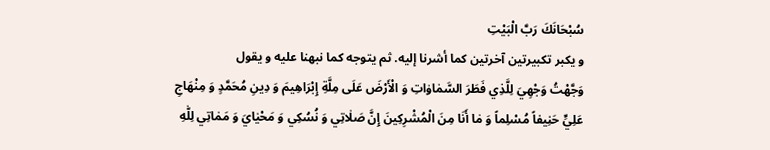سُبْحَانَكَ رَبَّ الْبَيْتِ
و يكبر تكبيرتين آخرتين كما أشرنا إليه. ثم يتوجه كما نبهنا عليه و يقول
وَجَّهْتُ وَجْهِيَ لِلَّذِي فَطَرَ السَّمٰاوٰاتِ وَ الْأَرْضَ عَلَى مِلَّةِ إِبْرَاهِيمَ وَ دِينِ مُحَمَّدٍ وَ مِنْهَاجِ عَلِيٍّ حَنِيفاً مُسْلِماً وَ مٰا أَنَا مِنَ الْمُشْرِكِينَ إِنَّ صَلٰاتِي وَ نُسُكِي وَ مَحْيٰايَ وَ مَمٰاتِي لِلّٰهِ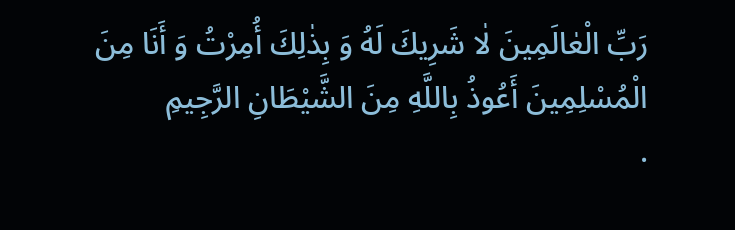رَبِّ الْعٰالَمِينَ لٰا شَرِيكَ لَهُ وَ بِذٰلِكَ أُمِرْتُ وَ أَنَا مِنَ الْمُسْلِمِينَ أَعُوذُ بِاللَّهِ مِنَ الشَّيْطَانِ الرَّجِيمِ
.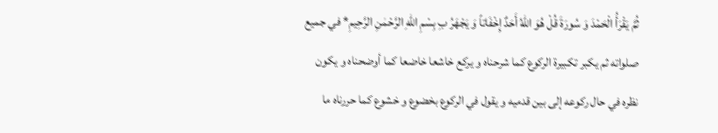ثُمَّ يَقْرَأُ الْحَمْدَ وَ سُورَةَ قُلْ هُوَ اللّٰهُ أَحَدٌ إِخْفَاتاً وَ يَجْهَرُ بِ بِسْمِ اللّٰهِ الرَّحْمٰنِ الرَّحِيمِ* في جميع صلواته ثم يكبر تكبيرة الركوع كما شرحناه و يركع خاشعا خاضعا كما أوضحناه و يكون نظره في حال ركوعه إلى بين قدميه و يقول في الركوع بخضوع و خشوع كما حررناه ما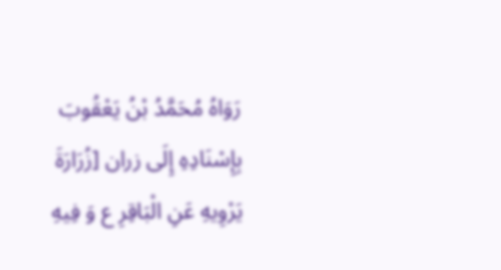رَوَاهُ مُحَمَّدُ بْنُ يَعْقُوبَ بِإِسْنَادِهِ إِلَى زران [زُرَارَةَ يَرْوِيهِ عَنِ الْبَاقِرِ ع وَ فِيهِ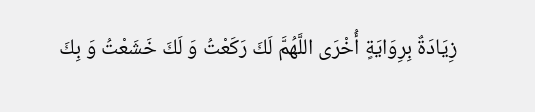زِيَادَةٌ بِرِوَايَةٍ أُخْرَى اللَّهُمَّ لَكَ رَكَعْتُ وَ لَكَ خَشَعْتُ وَ بِكَ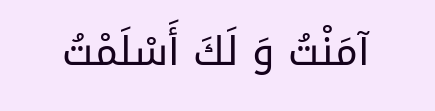آمَنْتُ وَ لَكَ أَسْلَمْتُ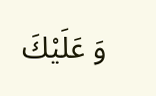وَ عَلَيْكَ